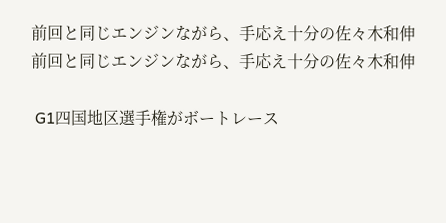前回と同じエンジンながら、手応え十分の佐々木和伸
前回と同じエンジンながら、手応え十分の佐々木和伸

 G1四国地区選手権がボートレース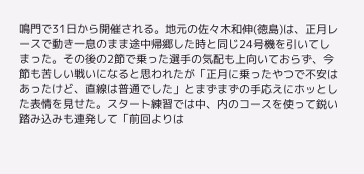鳴門で31日から開催される。地元の佐々木和伸(徳島)は、正月レースで動き一息のまま途中帰郷した時と同じ24号機を引いてしまった。その後の2節で乗った選手の気配も上向いておらず、今節も苦しい戦いになると思われたが「正月に乗ったやつで不安はあったけど、直線は普通でした」とまずまずの手応えにホッとした表情を見せた。スタート練習では中、内のコースを使って鋭い踏み込みも連発して「前回よりは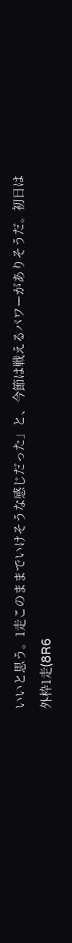いいと思う。1走このままでいけそうな感じだった」と、今節は戦えるパワーがありそうだ。初日は外枠1走(8R6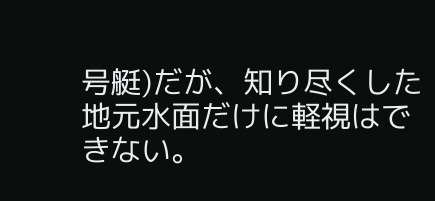号艇)だが、知り尽くした地元水面だけに軽視はできない。